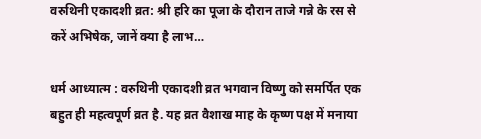वरुथिनी एकादशी व्रत: श्री हरि का पूजा के दौरान ताजे गन्ने के रस से करें अभिषेक, जानें क्या है लाभ…

धर्म आध्यात्म : वरुथिनी एकादशी व्रत भगवान विष्णु को समर्पित एक बहुत ही महत्वपूर्ण व्रत है. यह व्रत वैशाख माह के कृष्ण पक्ष में मनाया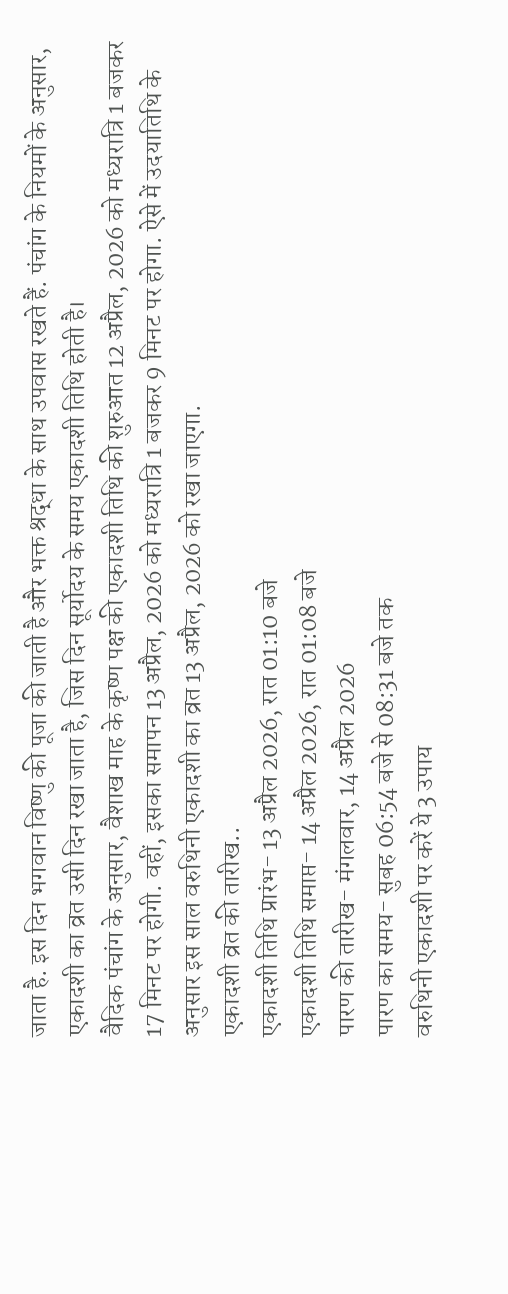जाता है. इस दिन भगवान विष्णु की पूजा की जाती है और भक्त श्रद्धा के साथ उपवास रखते हैं. पंचांग के नियमों के अनुसार, एकादशी का व्रत उसी दिन रखा जाता है, जिस दिन सूर्योदय के समय एकादशी तिथि होती है।
वैदिक पंचांग के अनुसार, वैशाख माह के कृष्ण पक्ष की एकादशी तिथि की शुरुआत 12 अप्रैल, 2026 को मध्यरात्रि 1 बजकर 17 मिनट पर होगी. वहीं, इसका समापन 13 अप्रैल, 2026 को मध्यरात्रि 1 बजकर 9 मिनट पर होगा. ऐसे में उदयातिथि के अनुसार इस साल वरुथिनी एकादशी का व्रत 13 अप्रैल, 2026 को रखा जाएगा.
एकादशी व्रत की तारीख..
एकादशी तिथि प्रारंभ- 13 अप्रैल 2026, रात 01:10 बजे
एकादशी तिथि समाप्त- 14 अप्रैल 2026, रात 01:08 बजे
पारण की तारीख- मंगलवार, 14 अप्रैल 2026
पारण का समय- सुबह 06:54 बजे से 08:31 बजे तक
वरुथिनी एकादशी पर करें ये 3 उपाय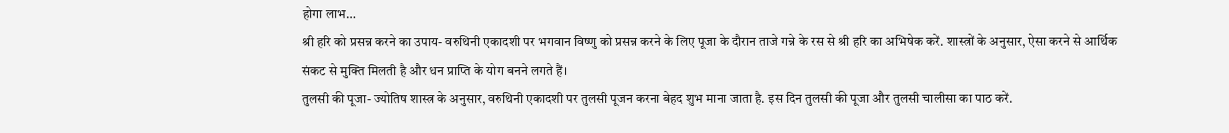होगा लाभ…
श्री हरि को प्रसन्न करने का उपाय- वरुथिनी एकादशी पर भगवान विष्णु को प्रसन्न करने के लिए पूजा के दौरान ताजे गन्ने के रस से श्री हरि का अभिषेक करें. शास्त्रों के अनुसार, ऐसा करने से आर्थिक संकट से मुक्ति मिलती है और धन प्राप्ति के योग बनने लगते हैं।
तुलसी की पूजा- ज्योतिष शास्त्र के अनुसार, वरुथिनी एकादशी पर तुलसी पूजन करना बेहद शुभ माना जाता है. इस दिन तुलसी की पूजा और तुलसी चालीसा का पाठ करें.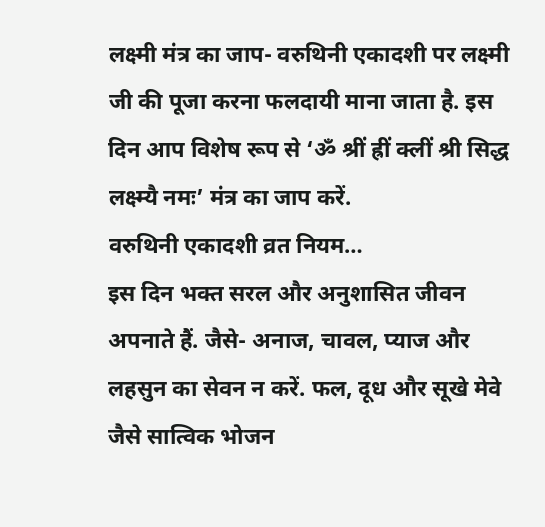लक्ष्मी मंत्र का जाप- वरुथिनी एकादशी पर लक्ष्मी जी की पूजा करना फलदायी माना जाता है. इस दिन आप विशेष रूप से ‘ॐ श्रीं ह्रीं क्लीं श्री सिद्ध लक्ष्म्यै नमः’ मंत्र का जाप करें.
वरुथिनी एकादशी व्रत नियम…
इस दिन भक्त सरल और अनुशासित जीवन अपनाते हैं. जैसे- अनाज, चावल, प्याज और लहसुन का सेवन न करें. फल, दूध और सूखे मेवे जैसे सात्विक भोजन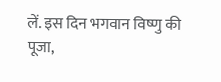लें. इस दिन भगवान विष्णु की पूजा,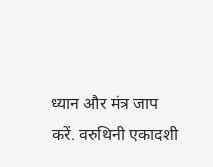ध्यान और मंत्र जाप करें. वरुथिनी एकादशी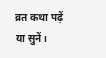व्रत कथा पढ़ें या सुनें।